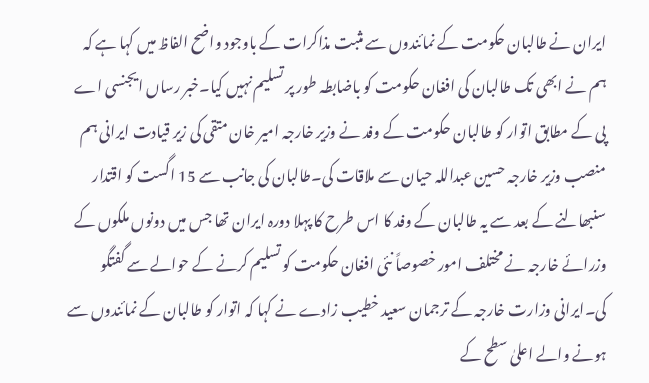ایران نے طالبان حکومت کے نمائندوں سے مثبت مذاکرات کے باوجود واضح الفاظ میں کہا ہے کہ ہم نے ابھی تک طالبان کی افغان حکومت کو باضابطہ طور پر تسلیم نہیں کیا۔خبر رساں ایجنسی اے پی کے مطابق اتوار کو طالبان حکومت کے وفد نے وزیر خارجہ امیر خان متقی کی زیر قیادت ایرانی ہم منصب وزیر خارجہ حسین عبداللہ حیان سے ملاقات کی۔طالبان کی جانب سے 15 اگست کو اقتدار سنبھالنے کے بعد سے یہ طالبان کے وفد کا اس طرح کا پہلا دورہ ایران تھا جس میں دونوں ملکوں کے وزرائے خارجہ نے مختلف امور خصوصاً نئی افغان حکومت کو تسلیم کرنے کے حوالے سے گفتگو کی۔ایرانی وزارت خارجہ کے ترجمان سعید خطیب زادے نے کہا کہ اتوار کو طالبان کے نمائندوں سے ہونے والے اعلیٰ سطح کے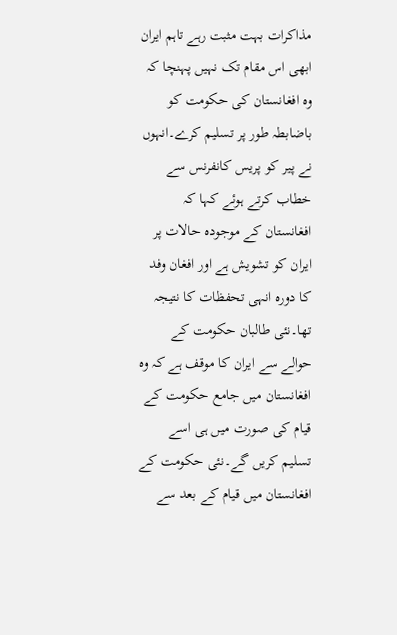مذاکرات بہت مثبت رہے تاہم ایران ابھی اس مقام تک نہیں پہنچا کہ وہ افغانستان کی حکومت کو باضابطہ طور پر تسلیم کرے۔انہوں نے پیر کو پریس کانفرنس سے خطاب کرتے ہوئے کہا کہ افغانستان کے موجودہ حالات پر ایران کو تشویش ہے اور افغان وفد کا دورہ انہی تحفظات کا نتیجہ تھا۔نئی طالبان حکومت کے حوالے سے ایران کا موقف ہے کہ وہ افغانستان میں جامع حکومت کے قیام کی صورت میں ہی اسے تسلیم کریں گے۔نئی حکومت کے افغانستان میں قیام کے بعد سے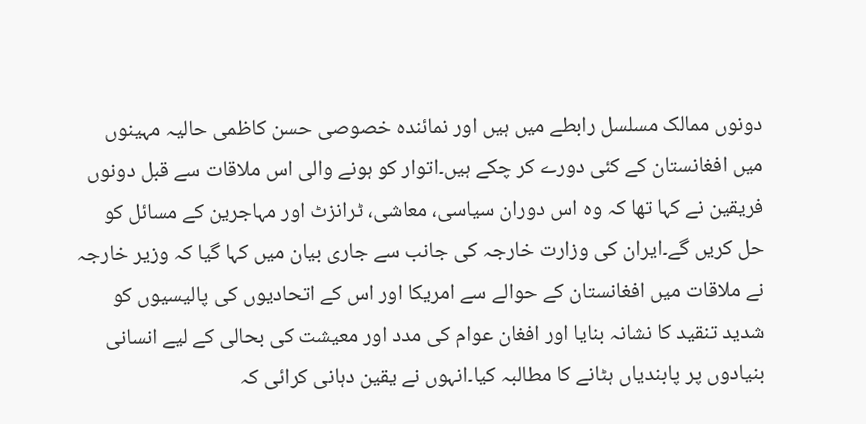دونوں ممالک مسلسل رابطے میں ہیں اور نمائندہ خصوصی حسن کاظمی حالیہ مہینوں میں افغانستان کے کئی دورے کر چکے ہیں۔اتوار کو ہونے والی اس ملاقات سے قبل دونوں فریقین نے کہا تھا کہ وہ اس دوران سیاسی، معاشی، ٹرانزٹ اور مہاجرین کے مسائل کو حل کریں گے۔ایران کی وزارت خارجہ کی جانب سے جاری بیان میں کہا گیا کہ وزیر خارجہ نے ملاقات میں افغانستان کے حوالے سے امریکا اور اس کے اتحادیوں کی پالیسیوں کو شدید تنقید کا نشانہ بنایا اور افغان عوام کی مدد اور معیشت کی بحالی کے لیے انسانی بنیادوں پر پابندیاں ہٹانے کا مطالبہ کیا۔انہوں نے یقین دہانی کرائی کہ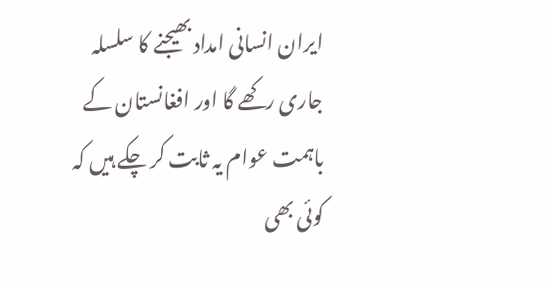ایران انسانی امداد بھیجنے کا سلسلہ جاری رکھے گا اور افغانستان کے باہمت عوام یہ ثابت کر چکے ہیں کہ کوئی بھی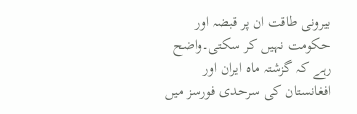بیرونی طاقت ان پر قبضہ اور حکومت نہیں کر سکتی۔واضح رہے کہ گزشتہ ماہ ایران اور افغانستان کی سرحدی فورسز میں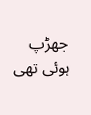جھڑپ ہوئی تھی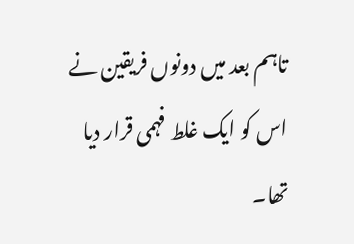تاہم بعد میں دونوں فریقین نے اس کو ایک غلط فہمی قرار دیا تھا۔